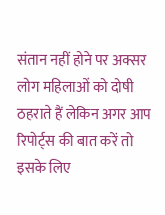संतान नहीं होने पर अक्सर लोग महिलाओं को दोषी ठहराते हैं लेकिन अगर आप रिपोर्ट्स की बात करें तो इसके लिए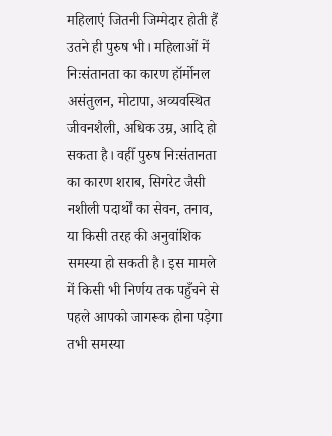महिलाएं जितनी जिम्मेदार होती हैं उतने ही पुरुष भी। महिलाओं में निःसंतानता का कारण हॉर्मोनल असंतुलन, मोटापा, अव्यवस्थित जीवनशैली, अधिक उम्र, आदि हो सकता है। वहीँ पुरुष निःसंतानता का कारण शराब, सिगरेट जैसी नशीली पदार्थों का सेवन, तनाव, या किसी तरह की अनुवांशिक समस्या हो सकती है। इस मामले में किसी भी निर्णय तक पहुँचने से पहले आपको जागरूक होना पड़ेगा तभी समस्या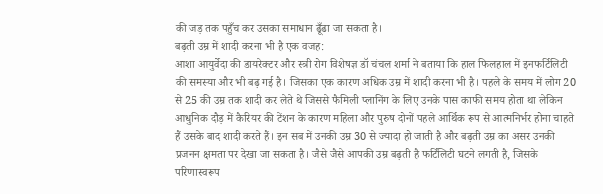की जड़ तक पहुँच कर उसका समाधान ढूँढा जा सकता है।
बढ़ती उम्र में शादी करना भी है एक वजह:
आशा आयुर्वेदा की डायरेक्टर और स्त्री रोग विशेषज्ञ डॉ चंचल शर्मा ने बताया कि हाल फिलहाल में इनफर्टिलिटी की समस्या और भी बढ़ गई है। जिसका एक कारण अधिक उम्र में शादी करना भी है। पहले के समय में लोग 20 से 25 की उम्र तक शादी कर लेते थे जिससे फैमिली प्लानिंग के लिए उनके पास काफी समय होता था लेकिन आधुनिक दौड़ में कैरियर की टेंशन के कारण महिला और पुरुष दोनों पहले आर्थिक रूप से आत्मनिर्भर होना चाहते हैं उसके बाद शादी करते हैं। इन सब में उनकी उम्र 30 से ज्यादा हो जाती है और बढ़ती उम्र का असर उनकी प्रजनन क्षमता पर देखा जा सकता है। जैसे जैसे आपकी उम्र बढ़ती है फर्टिलिटी घटने लगती है, जिसके परिणास्वरूप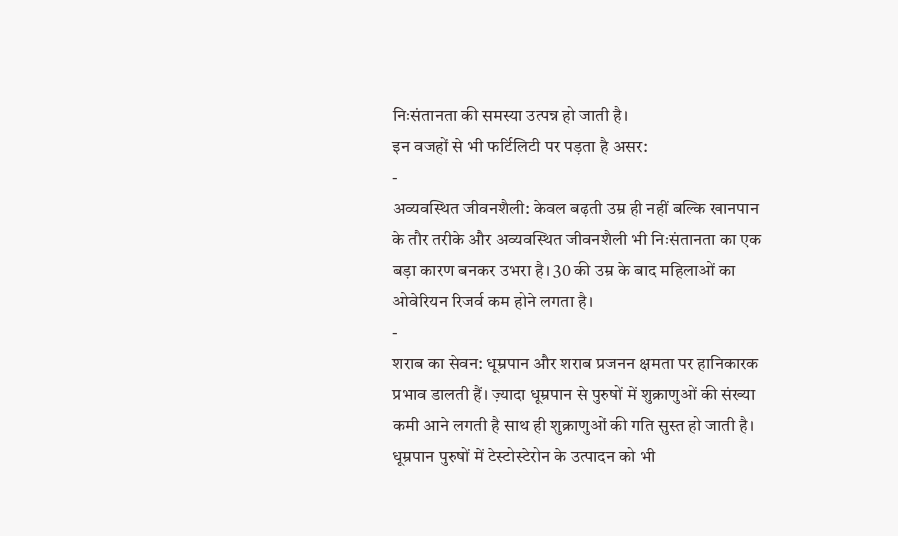निःसंतानता की समस्या उत्पन्न हो जाती है।
इन वजहों से भी फर्टिलिटी पर पड़ता है असर:
-
अव्यवस्थित जीवनशैली: केवल बढ़ती उम्र ही नहीं बल्कि खानपान के तौर तरीके और अव्यवस्थित जीवनशैली भी निःसंतानता का एक बड़ा कारण बनकर उभरा है। 30 की उम्र के बाद महिलाओं का ओवेरियन रिजर्व कम होने लगता है।
-
शराब का सेवन: धूम्रपान और शराब प्रजनन क्षमता पर हानिकारक प्रभाव डालती हैं। ज़्यादा धूम्रपान से पुरुषों में शुक्राणुओं की संख्या कमी आने लगती है साथ ही शुक्राणुओं की गति सुस्त हो जाती है। धूम्रपान पुरुषों में टेस्टोस्टेरोन के उत्पादन को भी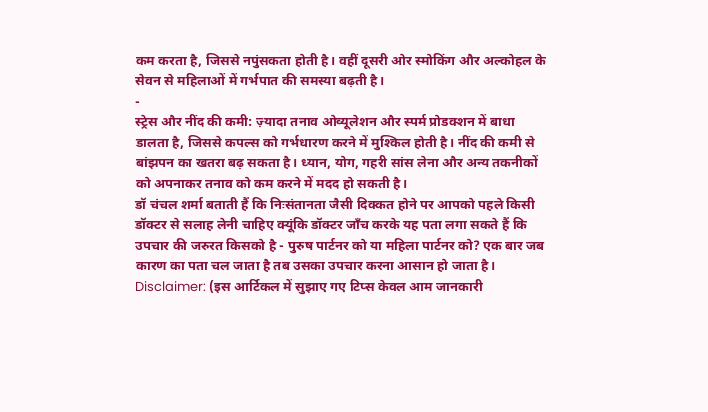कम करता है, जिससे नपुंसकता होती है। वहीं दूसरी ओर स्मोकिंग और अल्कोहल के सेवन से महिलाओं में गर्भपात की समस्या बढ़ती है।
-
स्ट्रेस और नींद की कमी: ज़्यादा तनाव ओव्यूलेशन और स्पर्म प्रोडक्शन में बाधा डालता है, जिससे कपल्स को गर्भधारण करने में मुश्किल होती है। नींद की कमी से बांझपन का खतरा बढ़ सकता है। ध्यान, योग, गहरी सांस लेना और अन्य तकनीकों को अपनाकर तनाव को कम करने में मदद हो सकती है।
डॉ चंचल शर्मा बताती हैं कि निःसंतानता जैसी दिक्कत होने पर आपको पहले किसी डॉक्टर से सलाह लेनी चाहिए क्यूंकि डॉक्टर जाँच करके यह पता लगा सकते हैं कि उपचार की जरुरत किसको है - पुरुष पार्टनर को या महिला पार्टनर को? एक बार जब कारण का पता चल जाता है तब उसका उपचार करना आसान हो जाता है।
Disclaimer: (इस आर्टिकल में सुझाए गए टिप्स केवल आम जानकारी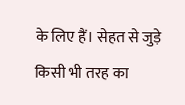के लिए हैं। सेहत से जुड़े किसी भी तरह का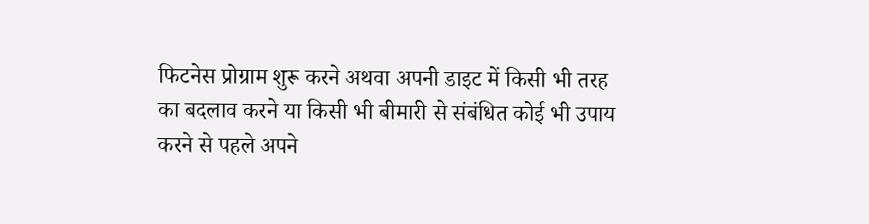फिटनेस प्रोग्राम शुरू करने अथवा अपनी डाइट में किसी भी तरह का बदलाव करने या किसी भी बीमारी से संबंधित कोई भी उपाय करने से पहले अपने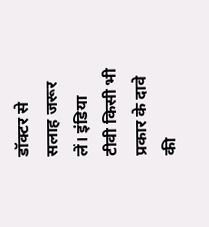डॉक्टर से सलाह जरूर लें। इंडिया टीवी किसी भी प्रकार के दावे की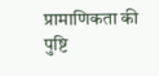प्रामाणिकता की पुष्टि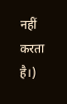नहीं करता है।)